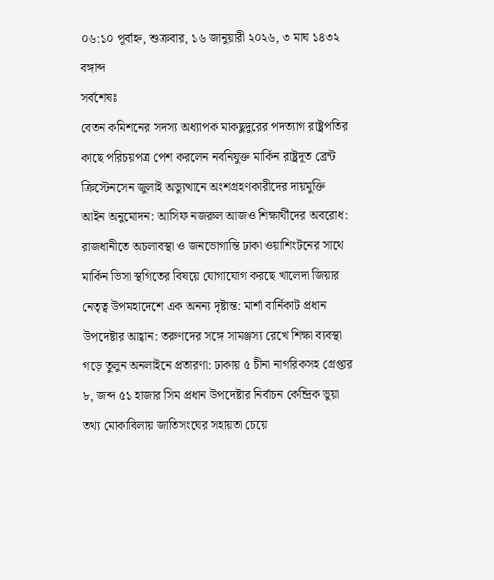০৬:১০ পূর্বাহ্ন, শুক্রবার, ১৬ জানুয়ারী ২০২৬, ৩ মাঘ ১৪৩২ বঙ্গাব্দ
সর্বশেষঃ
বেতন কমিশনের সদস্য অধ্যাপক মাকছুদুরের পদত্যাগ রাষ্ট্রপতির কাছে পরিচয়পত্র পেশ করলেন নবনিযুক্ত মার্কিন রাষ্ট্রদূত ব্রেন্ট ক্রিস্টেনসেন জুলাই অভ্যুত্থানে অংশগ্রহণকারীদের দায়মুক্তি আইন অনুমোদন: আসিফ নজরুল আজও শিক্ষার্থীদের অবরোধ: রাজধানীতে অচলাবস্থা ও জনভোগান্তি ঢাকা ওয়াশিংটনের সাথে মার্কিন ভিসা স্থগিতের বিষয়ে যোগাযোগ করছে খালেদা জিয়ার নেতৃত্ব উপমহাদেশে এক অনন্য দৃষ্টান্ত: মার্শা বার্নিকাট প্রধান উপদেষ্টার আহ্বান: তরুণদের সঙ্গে সামঞ্জস্য রেখে শিক্ষা ব্যবস্থা গড়ে তুলুন অনলাইনে প্রতারণা: ঢাকায় ৫ চীনা নাগরিকসহ গ্রেপ্তার ৮, জব্দ ৫১ হাজার সিম প্রধান উপদেষ্টার নির্বাচন কেন্দ্রিক ভুয়া তথ্য মোকাবিলায় জাতিসংঘের সহায়তা চেয়ে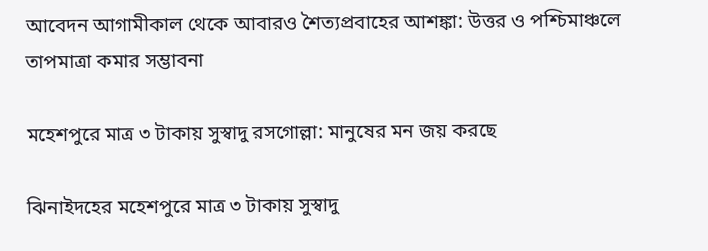আবেদন আগামীকাল থেকে আবারও শৈত্যপ্রবাহের আশঙ্কা: উত্তর ও পশ্চিমাঞ্চলে তাপমাত্রা কমার সম্ভাবনা

মহেশপুরে মাত্র ৩ টাকায় সুস্বাদু রসগোল্লা: মানুষের মন জয় করছে

ঝিনাইদহের মহেশপুরে মাত্র ৩ টাকায় সুস্বাদু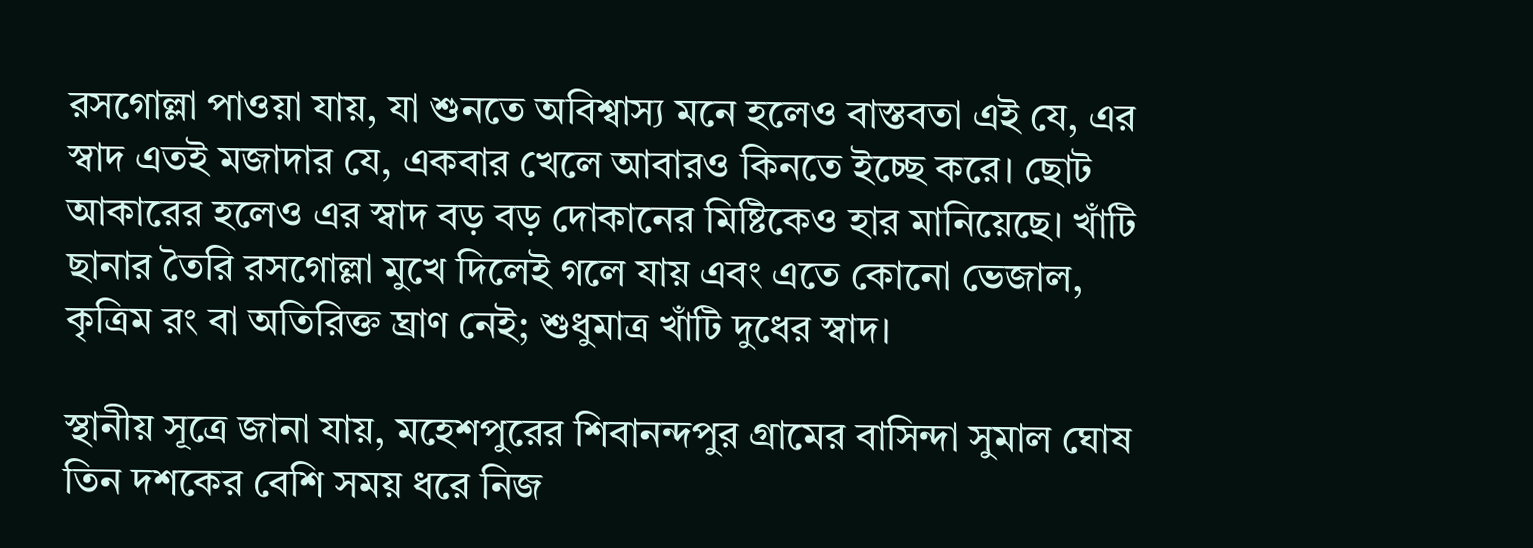রসগোল্লা পাওয়া যায়, যা শুনতে অবিশ্বাস্য মনে হলেও বাস্তবতা এই যে, এর স্বাদ এতই মজাদার যে, একবার খেলে আবারও কিনতে ইচ্ছে করে। ছোট আকারের হলেও এর স্বাদ বড় বড় দোকানের মিষ্টিকেও হার মানিয়েছে। খাঁটি ছানার তৈরি রসগোল্লা মুখে দিলেই গলে যায় এবং এতে কোনো ভেজাল, কৃত্রিম রং বা অতিরিক্ত ঘ্রাণ নেই; শুধুমাত্র খাঁটি দুধের স্বাদ।

স্থানীয় সূত্রে জানা যায়, মহেশপুরের শিবানন্দপুর গ্রামের বাসিন্দা সুমাল ঘোষ তিন দশকের বেশি সময় ধরে নিজ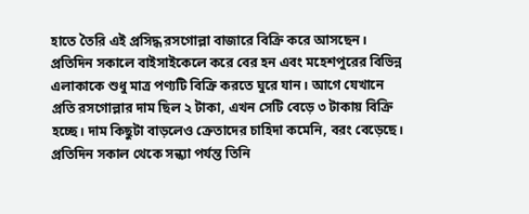হাতে তৈরি এই প্রসিদ্ধ রসগোল্লা বাজারে বিক্রি করে আসছেন। প্রতিদিন সকালে বাইসাইকেলে করে বের হন এবং মহেশপুরের বিভিন্ন এলাকাকে শুধু মাত্র পণ্যটি বিক্রি করতে ঘুরে যান। আগে যেখানে প্রতি রসগোল্লার দাম ছিল ২ টাকা, এখন সেটি বেড়ে ৩ টাকায় বিক্রি হচ্ছে। দাম কিছুটা বাড়লেও ক্রেতাদের চাহিদা কমেনি, বরং বেড়েছে। প্রতিদিন সকাল থেকে সন্ধ্যা পর্যন্ত তিনি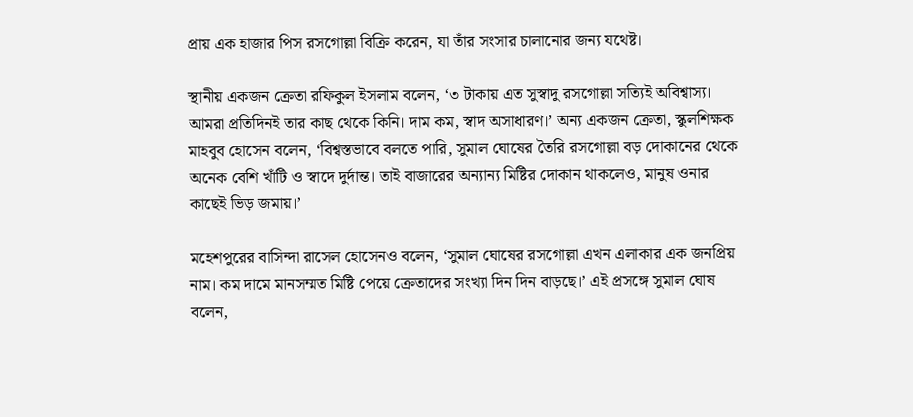প্রায় এক হাজার পিস রসগোল্লা বিক্রি করেন, যা তাঁর সংসার চালানোর জন্য যথেষ্ট।

স্থানীয় একজন ক্রেতা রফিকুল ইসলাম বলেন, ‘৩ টাকায় এত সুস্বাদু রসগোল্লা সত্যিই অবিশ্বাস্য। আমরা প্রতিদিনই তার কাছ থেকে কিনি। দাম কম, স্বাদ অসাধারণ।’ অন্য একজন ক্রেতা, স্কুলশিক্ষক মাহবুব হোসেন বলেন, ‘বিশ্বস্তভাবে বলতে পারি, সুমাল ঘোষের তৈরি রসগোল্লা বড় দোকানের থেকে অনেক বেশি খাঁটি ও স্বাদে দুর্দান্ত। তাই বাজারের অন্যান্য মিষ্টির দোকান থাকলেও, মানুষ ওনার কাছেই ভিড় জমায়।’

মহেশপুরের বাসিন্দা রাসেল হোসেনও বলেন, ‘সুমাল ঘোষের রসগোল্লা এখন এলাকার এক জনপ্রিয় নাম। কম দামে মানসম্মত মিষ্টি পেয়ে ক্রেতাদের সংখ্যা দিন দিন বাড়ছে।’ এই প্রসঙ্গে সুমাল ঘোষ বলেন,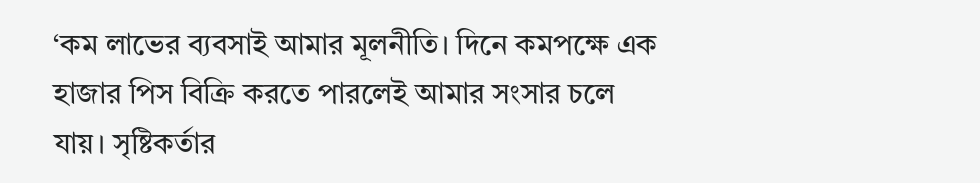‘কম লাভের ব্যবসাই আমার মূলনীতি। দিনে কমপক্ষে এক হাজার পিস বিক্রি করতে পারলেই আমার সংসার চলে যায়। সৃষ্টিকর্তার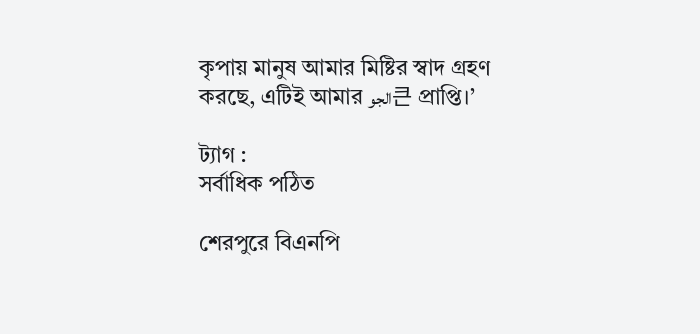কৃপায় মানুষ আমার মিষ্টির স্বাদ গ্রহণ করছে, এটিই আমার الجو큰 প্রাপ্তি।’

ট্যাগ :
সর্বাধিক পঠিত

শেরপুরে বিএনপি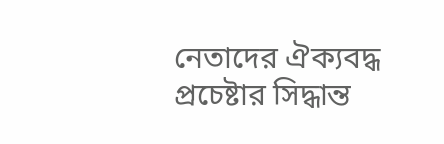নেতাদের ঐক্যবদ্ধ প্রচেষ্টার সিদ্ধান্ত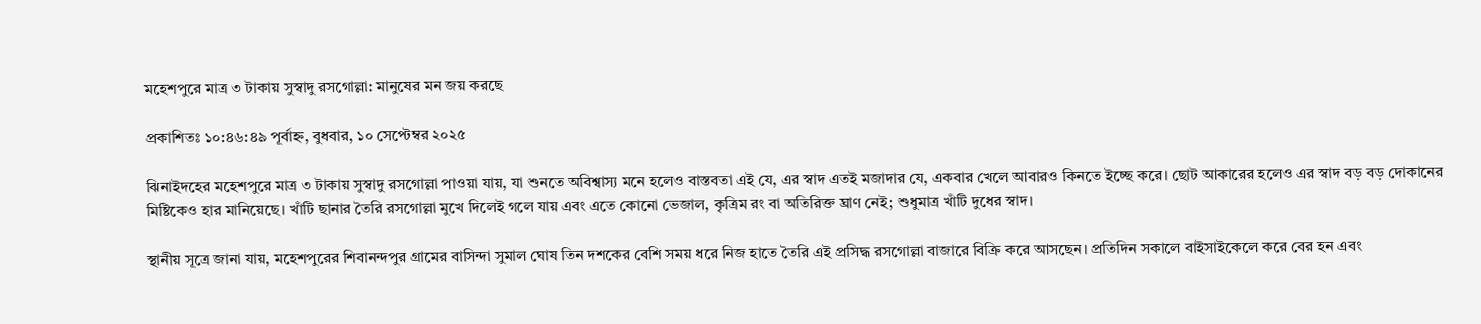মহেশপুরে মাত্র ৩ টাকায় সুস্বাদু রসগোল্লা: মানুষের মন জয় করছে

প্রকাশিতঃ ১০:৪৬:৪৯ পূর্বাহ্ন, বুধবার, ১০ সেপ্টেম্বর ২০২৫

ঝিনাইদহের মহেশপুরে মাত্র ৩ টাকায় সুস্বাদু রসগোল্লা পাওয়া যায়, যা শুনতে অবিশ্বাস্য মনে হলেও বাস্তবতা এই যে, এর স্বাদ এতই মজাদার যে, একবার খেলে আবারও কিনতে ইচ্ছে করে। ছোট আকারের হলেও এর স্বাদ বড় বড় দোকানের মিষ্টিকেও হার মানিয়েছে। খাঁটি ছানার তৈরি রসগোল্লা মুখে দিলেই গলে যায় এবং এতে কোনো ভেজাল, কৃত্রিম রং বা অতিরিক্ত ঘ্রাণ নেই; শুধুমাত্র খাঁটি দুধের স্বাদ।

স্থানীয় সূত্রে জানা যায়, মহেশপুরের শিবানন্দপুর গ্রামের বাসিন্দা সুমাল ঘোষ তিন দশকের বেশি সময় ধরে নিজ হাতে তৈরি এই প্রসিদ্ধ রসগোল্লা বাজারে বিক্রি করে আসছেন। প্রতিদিন সকালে বাইসাইকেলে করে বের হন এবং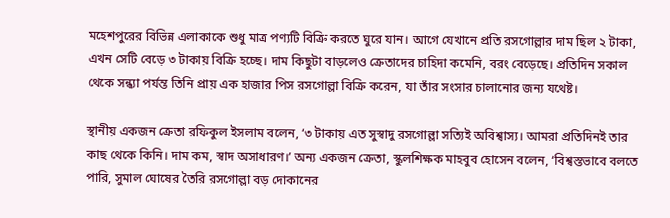মহেশপুরের বিভিন্ন এলাকাকে শুধু মাত্র পণ্যটি বিক্রি করতে ঘুরে যান। আগে যেখানে প্রতি রসগোল্লার দাম ছিল ২ টাকা, এখন সেটি বেড়ে ৩ টাকায় বিক্রি হচ্ছে। দাম কিছুটা বাড়লেও ক্রেতাদের চাহিদা কমেনি, বরং বেড়েছে। প্রতিদিন সকাল থেকে সন্ধ্যা পর্যন্ত তিনি প্রায় এক হাজার পিস রসগোল্লা বিক্রি করেন, যা তাঁর সংসার চালানোর জন্য যথেষ্ট।

স্থানীয় একজন ক্রেতা রফিকুল ইসলাম বলেন, ‘৩ টাকায় এত সুস্বাদু রসগোল্লা সত্যিই অবিশ্বাস্য। আমরা প্রতিদিনই তার কাছ থেকে কিনি। দাম কম, স্বাদ অসাধারণ।’ অন্য একজন ক্রেতা, স্কুলশিক্ষক মাহবুব হোসেন বলেন, ‘বিশ্বস্তভাবে বলতে পারি, সুমাল ঘোষের তৈরি রসগোল্লা বড় দোকানের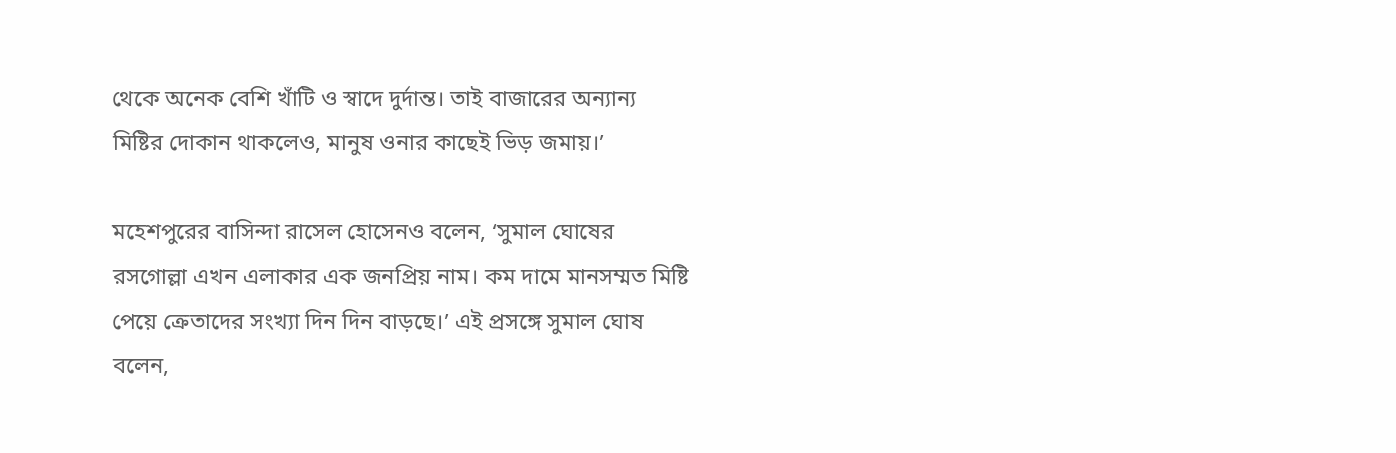থেকে অনেক বেশি খাঁটি ও স্বাদে দুর্দান্ত। তাই বাজারের অন্যান্য মিষ্টির দোকান থাকলেও, মানুষ ওনার কাছেই ভিড় জমায়।’

মহেশপুরের বাসিন্দা রাসেল হোসেনও বলেন, ‘সুমাল ঘোষের রসগোল্লা এখন এলাকার এক জনপ্রিয় নাম। কম দামে মানসম্মত মিষ্টি পেয়ে ক্রেতাদের সংখ্যা দিন দিন বাড়ছে।’ এই প্রসঙ্গে সুমাল ঘোষ বলেন,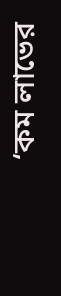‘কম লাভের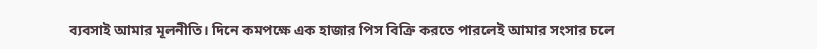ব্যবসাই আমার মূলনীতি। দিনে কমপক্ষে এক হাজার পিস বিক্রি করতে পারলেই আমার সংসার চলে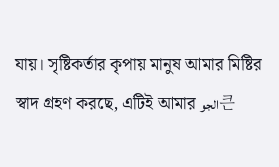যায়। সৃষ্টিকর্তার কৃপায় মানুষ আমার মিষ্টির স্বাদ গ্রহণ করছে, এটিই আমার الجو큰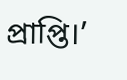প্রাপ্তি।’